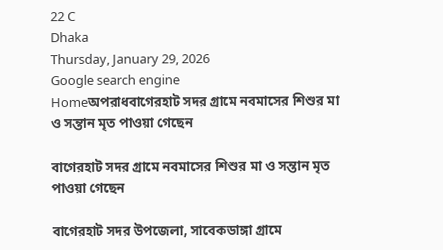22 C
Dhaka
Thursday, January 29, 2026
Google search engine
Homeঅপরাধবাগেরহাট সদর গ্রামে নবমাসের শিশুর মা ও সন্তান মৃত পাওয়া গেছেন

বাগেরহাট সদর গ্রামে নবমাসের শিশুর মা ও সন্তান মৃত পাওয়া গেছেন

বাগেরহাট সদর উপজেলা, সাবেকডাঙ্গা গ্রামে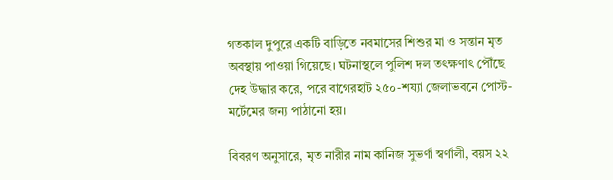গতকাল দুপুরে একটি বাড়িতে নবমাসের শিশুর মা ও সন্তান মৃত অবস্থায় পাওয়া গিয়েছে। ঘটনাস্থলে পুলিশ দল তৎক্ষণাৎ পৌঁছে দেহ উদ্ধার করে, পরে বাগেরহাট ২৫০-শয্যা জেলাভবনে পোস্ট-মর্টেমের জন্য পাঠানো হয়।

বিবরণ অনুসারে, মৃত নারীর নাম কানিজ সুভর্ণা স্বর্ণালী, বয়স ২২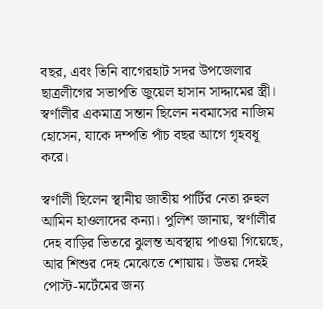বছর, এবং তিনি বাগেরহাট সদর উপজেলার ছাত্রলীগের সভাপতি জুয়েল হাসান সাদ্দামের স্ত্রী। স্বর্ণালীর একমাত্র সন্তান ছিলেন নবমাসের নাজিম হোসেন, যাকে দম্পতি পাঁচ বছর আগে গৃহবধূ করে।

স্বর্ণালী ছিলেন স্থানীয় জাতীয় পার্টির নেতা রুহুল আমিন হাওলাদের কন্যা। পুলিশ জানায়, স্বর্ণালীর দেহ বাড়ির ভিতরে ঝুলন্ত অবস্থায় পাওয়া গিয়েছে, আর শিশুর দেহ মেঝেতে শোয়ায়। উভয় দেহই পোস্ট-মর্টেমের জন্য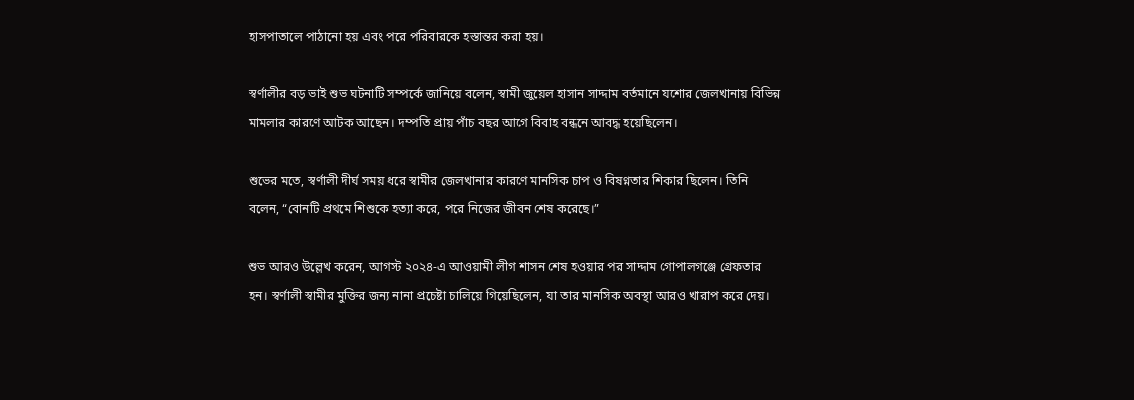হাসপাতালে পাঠানো হয় এবং পরে পরিবারকে হস্তান্তর করা হয়।

স্বর্ণালীর বড় ভাই শুভ ঘটনাটি সম্পর্কে জানিয়ে বলেন, স্বামী জুয়েল হাসান সাদ্দাম বর্তমানে যশোর জেলখানায় বিভিন্ন মামলার কারণে আটক আছেন। দম্পতি প্রায় পাঁচ বছর আগে বিবাহ বন্ধনে আবদ্ধ হয়েছিলেন।

শুভের মতে, স্বর্ণালী দীর্ঘ সময় ধরে স্বামীর জেলখানার কারণে মানসিক চাপ ও বিষণ্নতার শিকার ছিলেন। তিনি বলেন, “বোনটি প্রথমে শিশুকে হত্যা করে, পরে নিজের জীবন শেষ করেছে।”

শুভ আরও উল্লেখ করেন, আগস্ট ২০২৪-এ আওয়ামী লীগ শাসন শেষ হওয়ার পর সাদ্দাম গোপালগঞ্জে গ্রেফতার হন। স্বর্ণালী স্বামীর মুক্তির জন্য নানা প্রচেষ্টা চালিয়ে গিয়েছিলেন, যা তার মানসিক অবস্থা আরও খারাপ করে দেয়।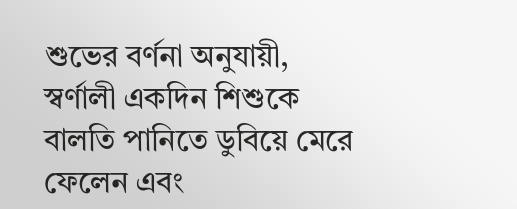শুভের বর্ণনা অনুযায়ী, স্বর্ণালী একদিন শিশুকে বালতি পানিতে ডুবিয়ে মেরে ফেলেন এবং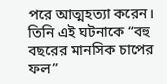পরে আত্মহত্যা করেন। তিনি এই ঘটনাকে “বহু বছরের মানসিক চাপের ফল”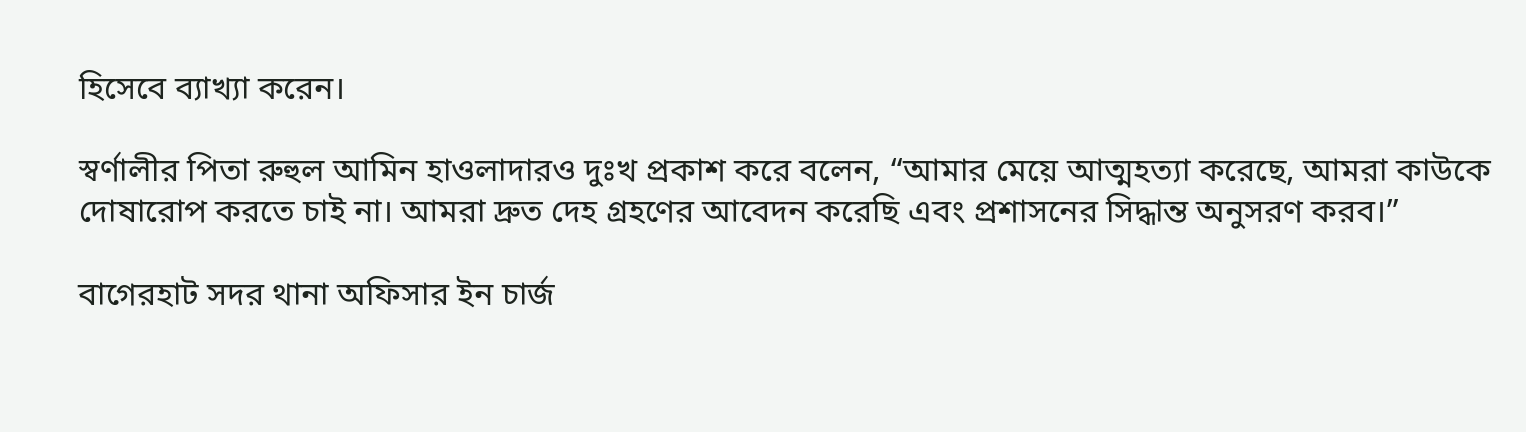হিসেবে ব্যাখ্যা করেন।

স্বর্ণালীর পিতা রুহুল আমিন হাওলাদারও দুঃখ প্রকাশ করে বলেন, “আমার মেয়ে আত্মহত্যা করেছে, আমরা কাউকে দোষারোপ করতে চাই না। আমরা দ্রুত দেহ গ্রহণের আবেদন করেছি এবং প্রশাসনের সিদ্ধান্ত অনুসরণ করব।”

বাগেরহাট সদর থানা অফিসার ইন চার্জ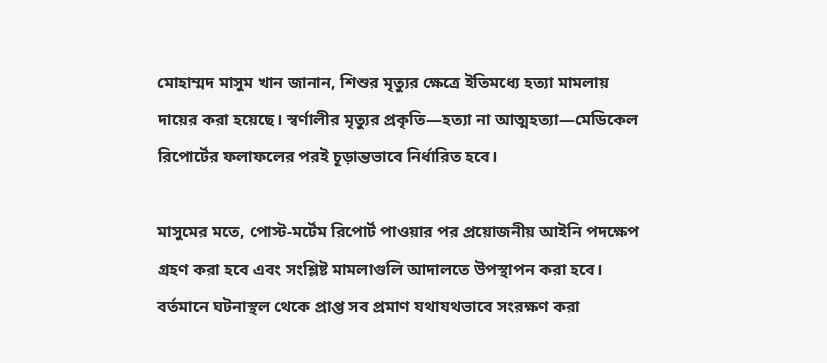মোহাম্মদ মাসুম খান জানান, শিশুর মৃত্যুর ক্ষেত্রে ইতিমধ্যে হত্যা মামলায় দায়ের করা হয়েছে। স্বর্ণালীর মৃত্যুর প্রকৃতি—হত্যা না আত্মহত্যা—মেডিকেল রিপোর্টের ফলাফলের পরই চূড়ান্তভাবে নির্ধারিত হবে।

মাসুমের মতে, পোস্ট-মর্টেম রিপোর্ট পাওয়ার পর প্রয়োজনীয় আইনি পদক্ষেপ গ্রহণ করা হবে এবং সংশ্লিষ্ট মামলাগুলি আদালতে উপস্থাপন করা হবে। বর্তমানে ঘটনাস্থল থেকে প্রাপ্ত সব প্রমাণ যথাযথভাবে সংরক্ষণ করা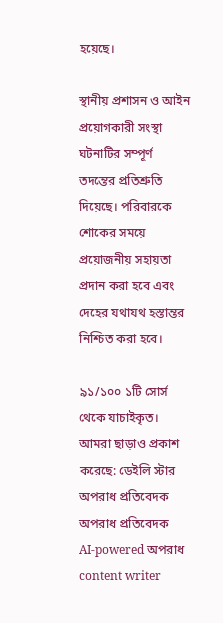হয়েছে।

স্থানীয় প্রশাসন ও আইন প্রয়োগকারী সংস্থা ঘটনাটির সম্পূর্ণ তদন্তের প্রতিশ্রুতি দিয়েছে। পরিবারকে শোকের সময়ে প্রয়োজনীয় সহায়তা প্রদান করা হবে এবং দেহের যথাযথ হস্তান্তর নিশ্চিত করা হবে।

৯১/১০০ ১টি সোর্স থেকে যাচাইকৃত।
আমরা ছাড়াও প্রকাশ করেছে: ডেইলি স্টার
অপরাধ প্রতিবেদক
অপরাধ প্রতিবেদক
AI-powered অপরাধ content writer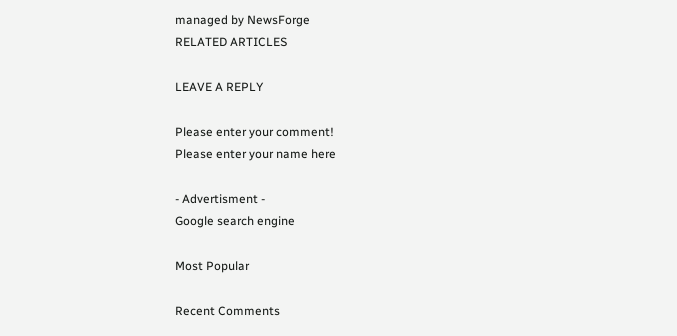managed by NewsForge
RELATED ARTICLES

LEAVE A REPLY

Please enter your comment!
Please enter your name here

- Advertisment -
Google search engine

Most Popular

Recent Comments